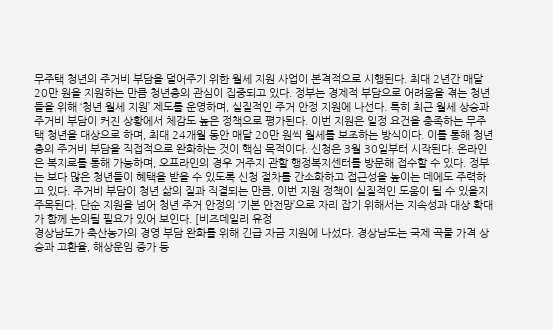무주택 청년의 주거비 부담을 덜어주기 위한 월세 지원 사업이 본격적으로 시행된다. 최대 2년간 매달 20만 원을 지원하는 만큼 청년층의 관심이 집중되고 있다. 정부는 경제적 부담으로 어려움을 겪는 청년들을 위해 ‘청년 월세 지원’ 제도를 운영하며, 실질적인 주거 안정 지원에 나선다. 특히 최근 월세 상승과 주거비 부담이 커진 상황에서 체감도 높은 정책으로 평가된다. 이번 지원은 일정 요건을 충족하는 무주택 청년을 대상으로 하며, 최대 24개월 동안 매달 20만 원씩 월세를 보조하는 방식이다. 이를 통해 청년층의 주거비 부담을 직접적으로 완화하는 것이 핵심 목적이다. 신청은 3월 30일부터 시작된다. 온라인은 복지로를 통해 가능하며, 오프라인의 경우 거주지 관할 행정복지센터를 방문해 접수할 수 있다. 정부는 보다 많은 청년들이 혜택을 받을 수 있도록 신청 절차를 간소화하고 접근성을 높이는 데에도 주력하고 있다. 주거비 부담이 청년 삶의 질과 직결되는 만큼, 이번 지원 정책이 실질적인 도움이 될 수 있을지 주목된다. 단순 지원을 넘어 청년 주거 안정의 ‘기본 안전망’으로 자리 잡기 위해서는 지속성과 대상 확대가 함께 논의될 필요가 있어 보인다. [비즈데일리 유정
경상남도가 축산농가의 경영 부담 완화를 위해 긴급 자금 지원에 나섰다. 경상남도는 국제 곡물 가격 상승과 고환율, 해상운임 증가 등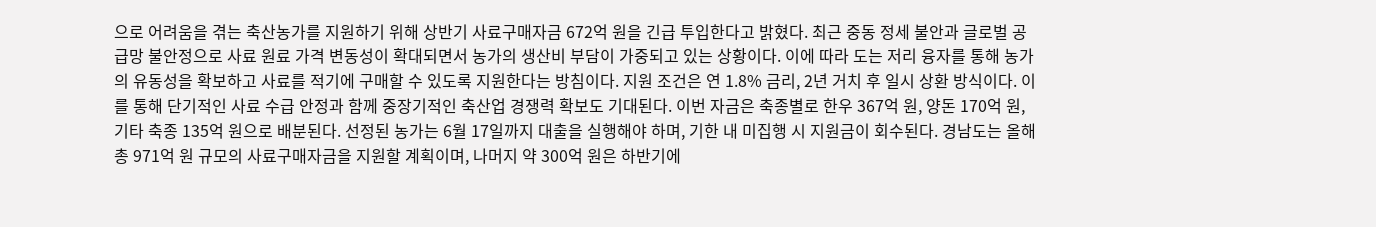으로 어려움을 겪는 축산농가를 지원하기 위해 상반기 사료구매자금 672억 원을 긴급 투입한다고 밝혔다. 최근 중동 정세 불안과 글로벌 공급망 불안정으로 사료 원료 가격 변동성이 확대되면서 농가의 생산비 부담이 가중되고 있는 상황이다. 이에 따라 도는 저리 융자를 통해 농가의 유동성을 확보하고 사료를 적기에 구매할 수 있도록 지원한다는 방침이다. 지원 조건은 연 1.8% 금리, 2년 거치 후 일시 상환 방식이다. 이를 통해 단기적인 사료 수급 안정과 함께 중장기적인 축산업 경쟁력 확보도 기대된다. 이번 자금은 축종별로 한우 367억 원, 양돈 170억 원, 기타 축종 135억 원으로 배분된다. 선정된 농가는 6월 17일까지 대출을 실행해야 하며, 기한 내 미집행 시 지원금이 회수된다. 경남도는 올해 총 971억 원 규모의 사료구매자금을 지원할 계획이며, 나머지 약 300억 원은 하반기에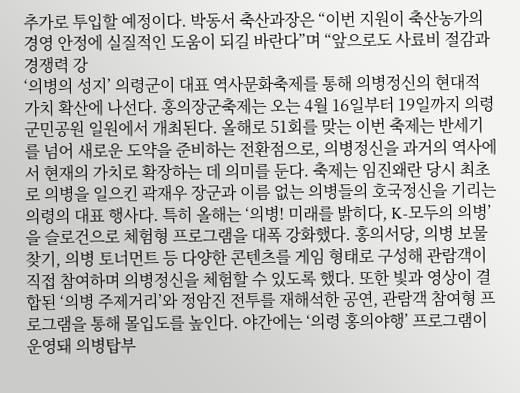추가로 투입할 예정이다. 박동서 축산과장은 “이번 지원이 축산농가의 경영 안정에 실질적인 도움이 되길 바란다”며 “앞으로도 사료비 절감과 경쟁력 강
‘의병의 성지’ 의령군이 대표 역사문화축제를 통해 의병정신의 현대적 가치 확산에 나선다. 홍의장군축제는 오는 4월 16일부터 19일까지 의령군민공원 일원에서 개최된다. 올해로 51회를 맞는 이번 축제는 반세기를 넘어 새로운 도약을 준비하는 전환점으로, 의병정신을 과거의 역사에서 현재의 가치로 확장하는 데 의미를 둔다. 축제는 임진왜란 당시 최초로 의병을 일으킨 곽재우 장군과 이름 없는 의병들의 호국정신을 기리는 의령의 대표 행사다. 특히 올해는 ‘의병! 미래를 밝히다, K-모두의 의병’을 슬로건으로 체험형 프로그램을 대폭 강화했다. 홍의서당, 의병 보물찾기, 의병 토너먼트 등 다양한 콘텐츠를 게임 형태로 구성해 관람객이 직접 참여하며 의병정신을 체험할 수 있도록 했다. 또한 빛과 영상이 결합된 ‘의병 주제거리’와 정암진 전투를 재해석한 공연, 관람객 참여형 프로그램을 통해 몰입도를 높인다. 야간에는 ‘의령 홍의야행’ 프로그램이 운영돼 의병탑부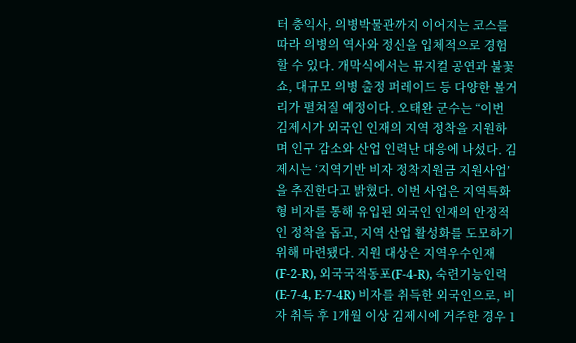터 충익사, 의병박물관까지 이어지는 코스를 따라 의병의 역사와 정신을 입체적으로 경험할 수 있다. 개막식에서는 뮤지컬 공연과 불꽃쇼, 대규모 의병 출정 퍼레이드 등 다양한 볼거리가 펼쳐질 예정이다. 오태완 군수는 “이번
김제시가 외국인 인재의 지역 정착을 지원하며 인구 감소와 산업 인력난 대응에 나섰다. 김제시는 ‘지역기반 비자 정착지원금 지원사업’을 추진한다고 밝혔다. 이번 사업은 지역특화형 비자를 통해 유입된 외국인 인재의 안정적인 정착을 돕고, 지역 산업 활성화를 도모하기 위해 마련됐다. 지원 대상은 지역우수인재(F-2-R), 외국국적동포(F-4-R), 숙련기능인력(E-7-4, E-7-4R) 비자를 취득한 외국인으로, 비자 취득 후 1개월 이상 김제시에 거주한 경우 1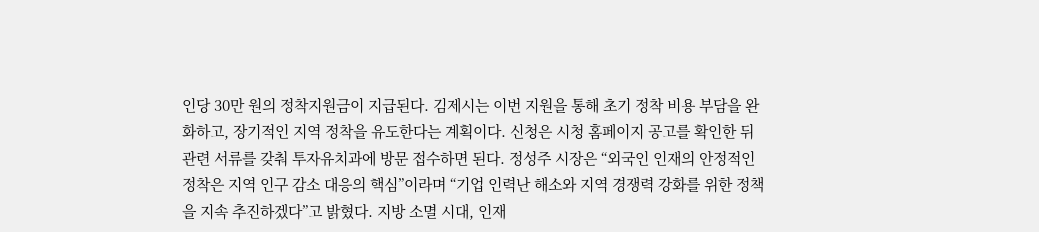인당 30만 원의 정착지원금이 지급된다. 김제시는 이번 지원을 통해 초기 정착 비용 부담을 완화하고, 장기적인 지역 정착을 유도한다는 계획이다. 신청은 시청 홈페이지 공고를 확인한 뒤 관련 서류를 갖춰 투자유치과에 방문 접수하면 된다. 정성주 시장은 “외국인 인재의 안정적인 정착은 지역 인구 감소 대응의 핵심”이라며 “기업 인력난 해소와 지역 경쟁력 강화를 위한 정책을 지속 추진하겠다”고 밝혔다. 지방 소멸 시대, 인재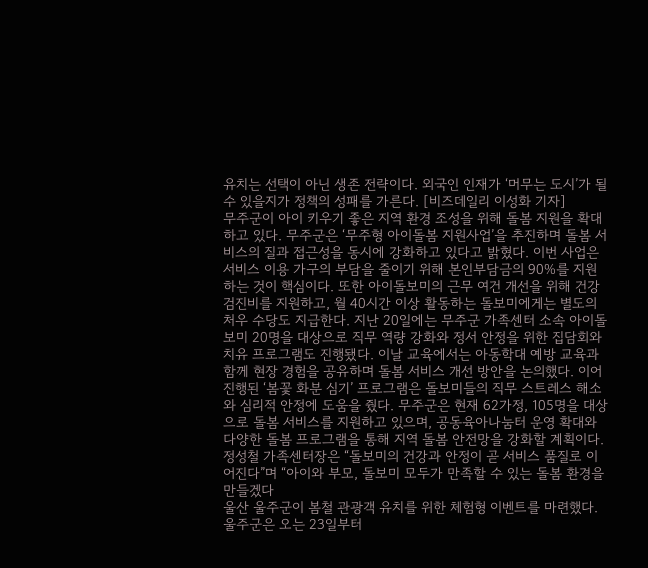유치는 선택이 아닌 생존 전략이다. 외국인 인재가 ‘머무는 도시’가 될 수 있을지가 정책의 성패를 가른다. [비즈데일리 이성화 기자]
무주군이 아이 키우기 좋은 지역 환경 조성을 위해 돌봄 지원을 확대하고 있다. 무주군은 ‘무주형 아이돌봄 지원사업’을 추진하며 돌봄 서비스의 질과 접근성을 동시에 강화하고 있다고 밝혔다. 이번 사업은 서비스 이용 가구의 부담을 줄이기 위해 본인부담금의 90%를 지원하는 것이 핵심이다. 또한 아이돌보미의 근무 여건 개선을 위해 건강검진비를 지원하고, 월 40시간 이상 활동하는 돌보미에게는 별도의 처우 수당도 지급한다. 지난 20일에는 무주군 가족센터 소속 아이돌보미 20명을 대상으로 직무 역량 강화와 정서 안정을 위한 집담회와 치유 프로그램도 진행됐다. 이날 교육에서는 아동학대 예방 교육과 함께 현장 경험을 공유하며 돌봄 서비스 개선 방안을 논의했다. 이어 진행된 ‘봄꽃 화분 심기’ 프로그램은 돌보미들의 직무 스트레스 해소와 심리적 안정에 도움을 줬다. 무주군은 현재 62가정, 105명을 대상으로 돌봄 서비스를 지원하고 있으며, 공동육아나눔터 운영 확대와 다양한 돌봄 프로그램을 통해 지역 돌봄 안전망을 강화할 계획이다. 정성철 가족센터장은 “돌보미의 건강과 안정이 곧 서비스 품질로 이어진다”며 “아이와 부모, 돌보미 모두가 만족할 수 있는 돌봄 환경을 만들겠다
울산 울주군이 봄철 관광객 유치를 위한 체험형 이벤트를 마련했다. 울주군은 오는 23일부터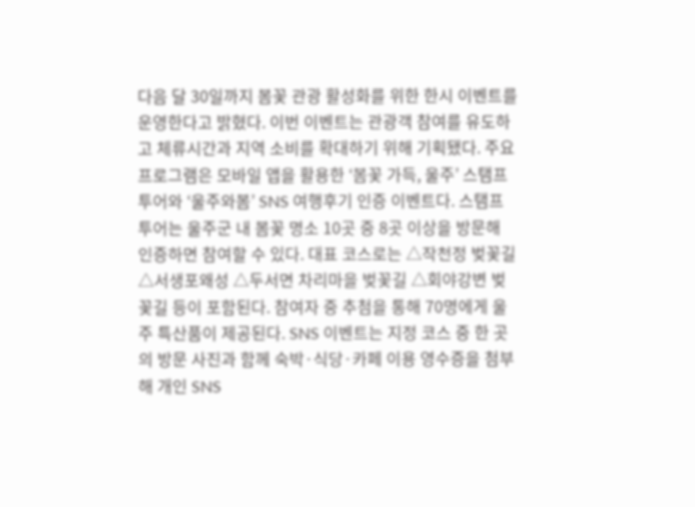다음 달 30일까지 봄꽃 관광 활성화를 위한 한시 이벤트를 운영한다고 밝혔다. 이번 이벤트는 관광객 참여를 유도하고 체류시간과 지역 소비를 확대하기 위해 기획됐다. 주요 프로그램은 모바일 앱을 활용한 ‘봄꽃 가득, 울주’ 스탬프투어와 ‘울주와봄’ SNS 여행후기 인증 이벤트다. 스탬프투어는 울주군 내 봄꽃 명소 10곳 중 8곳 이상을 방문해 인증하면 참여할 수 있다. 대표 코스로는 △작천정 벚꽃길 △서생포왜성 △두서면 차리마을 벚꽃길 △회야강변 벚꽃길 등이 포함된다. 참여자 중 추첨을 통해 70명에게 울주 특산품이 제공된다. SNS 이벤트는 지정 코스 중 한 곳의 방문 사진과 함께 숙박·식당·카페 이용 영수증을 첨부해 개인 SNS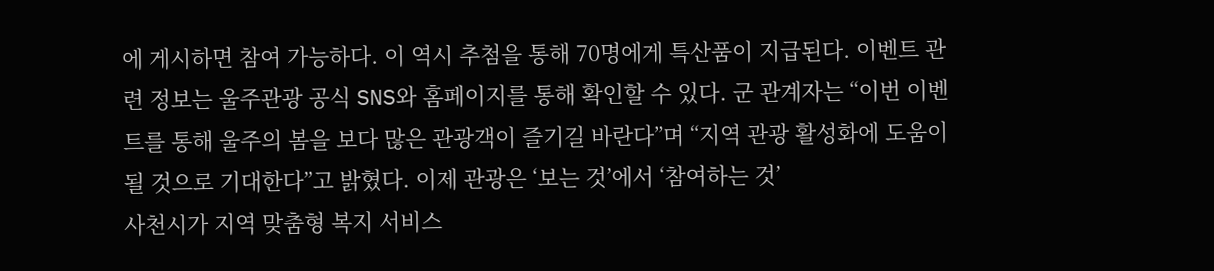에 게시하면 참여 가능하다. 이 역시 추첨을 통해 70명에게 특산품이 지급된다. 이벤트 관련 정보는 울주관광 공식 SNS와 홈페이지를 통해 확인할 수 있다. 군 관계자는 “이번 이벤트를 통해 울주의 봄을 보다 많은 관광객이 즐기길 바란다”며 “지역 관광 활성화에 도움이 될 것으로 기대한다”고 밝혔다. 이제 관광은 ‘보는 것’에서 ‘참여하는 것’
사천시가 지역 맞춤형 복지 서비스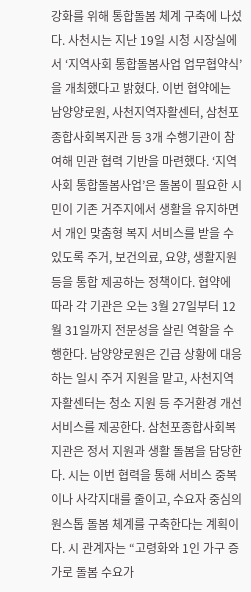강화를 위해 통합돌봄 체계 구축에 나섰다. 사천시는 지난 19일 시청 시장실에서 ‘지역사회 통합돌봄사업 업무협약식’을 개최했다고 밝혔다. 이번 협약에는 남양양로원, 사천지역자활센터, 삼천포종합사회복지관 등 3개 수행기관이 참여해 민관 협력 기반을 마련했다. ‘지역사회 통합돌봄사업’은 돌봄이 필요한 시민이 기존 거주지에서 생활을 유지하면서 개인 맞춤형 복지 서비스를 받을 수 있도록 주거, 보건의료, 요양, 생활지원 등을 통합 제공하는 정책이다. 협약에 따라 각 기관은 오는 3월 27일부터 12월 31일까지 전문성을 살린 역할을 수행한다. 남양양로원은 긴급 상황에 대응하는 일시 주거 지원을 맡고, 사천지역자활센터는 청소 지원 등 주거환경 개선 서비스를 제공한다. 삼천포종합사회복지관은 정서 지원과 생활 돌봄을 담당한다. 시는 이번 협력을 통해 서비스 중복이나 사각지대를 줄이고, 수요자 중심의 원스톱 돌봄 체계를 구축한다는 계획이다. 시 관계자는 “고령화와 1인 가구 증가로 돌봄 수요가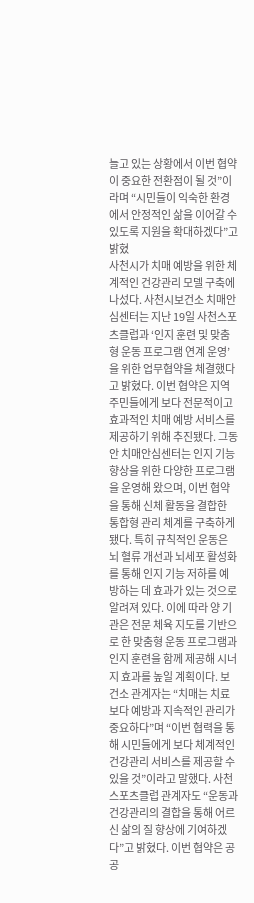늘고 있는 상황에서 이번 협약이 중요한 전환점이 될 것”이라며 “시민들이 익숙한 환경에서 안정적인 삶을 이어갈 수 있도록 지원을 확대하겠다”고 밝혔
사천시가 치매 예방을 위한 체계적인 건강관리 모델 구축에 나섰다. 사천시보건소 치매안심센터는 지난 19일 사천스포츠클럽과 ‘인지 훈련 및 맞춤형 운동 프로그램 연계 운영’을 위한 업무협약을 체결했다고 밝혔다. 이번 협약은 지역 주민들에게 보다 전문적이고 효과적인 치매 예방 서비스를 제공하기 위해 추진됐다. 그동안 치매안심센터는 인지 기능 향상을 위한 다양한 프로그램을 운영해 왔으며, 이번 협약을 통해 신체 활동을 결합한 통합형 관리 체계를 구축하게 됐다. 특히 규칙적인 운동은 뇌 혈류 개선과 뇌세포 활성화를 통해 인지 기능 저하를 예방하는 데 효과가 있는 것으로 알려져 있다. 이에 따라 양 기관은 전문 체육 지도를 기반으로 한 맞춤형 운동 프로그램과 인지 훈련을 함께 제공해 시너지 효과를 높일 계획이다. 보건소 관계자는 “치매는 치료보다 예방과 지속적인 관리가 중요하다”며 “이번 협력을 통해 시민들에게 보다 체계적인 건강관리 서비스를 제공할 수 있을 것”이라고 말했다. 사천스포츠클럽 관계자도 “운동과 건강관리의 결합을 통해 어르신 삶의 질 향상에 기여하겠다”고 밝혔다. 이번 협약은 공공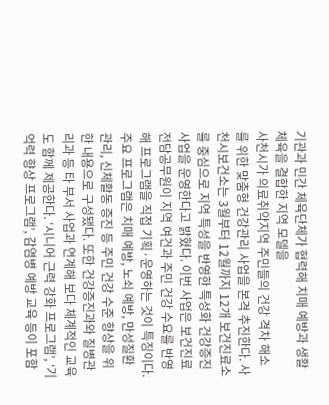기관과 민간 체육단체가 협력해 치매 예방과 생활체육을 결합한 지역 모델을
사천시가 의료취약지역 주민들의 건강 격차 해소를 위한 맞춤형 건강관리 사업을 본격 추진한다. 사천시보건소는 3월부터 12월까지 12개 보건진료소를 중심으로 지역 특성을 반영한 특성화 건강증진사업을 운영한다고 밝혔다. 이번 사업은 보건진료전담공무원이 지역 여건과 주민 건강 수요를 반영해 프로그램을 직접 기획·운영하는 것이 특징이다. 주요 프로그램은 치매 예방, 노쇠 예방, 만성질환 관리, 신체활동 증진 등 주민 건강 수준 향상을 위한 내용으로 구성됐다. 또한 건강증진과와 질병관리과 등 타 부서 사업과 연계해 보다 체계적인 교육도 함께 제공한다. ‘시니어 근력 강화 프로그램’, ‘기억력 향상 프로그램’, 감염병 예방 교육 등이 포함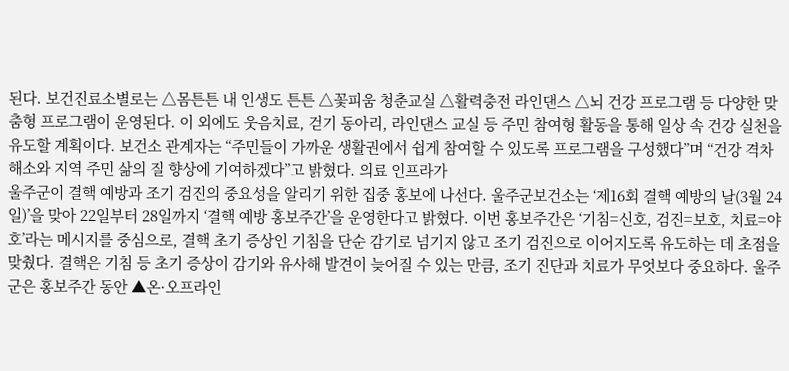된다. 보건진료소별로는 △몸튼튼 내 인생도 튼튼 △꽃피움 청춘교실 △활력충전 라인댄스 △뇌 건강 프로그램 등 다양한 맞춤형 프로그램이 운영된다. 이 외에도 웃음치료, 걷기 동아리, 라인댄스 교실 등 주민 참여형 활동을 통해 일상 속 건강 실천을 유도할 계획이다. 보건소 관계자는 “주민들이 가까운 생활권에서 쉽게 참여할 수 있도록 프로그램을 구성했다”며 “건강 격차 해소와 지역 주민 삶의 질 향상에 기여하겠다”고 밝혔다. 의료 인프라가
울주군이 결핵 예방과 조기 검진의 중요성을 알리기 위한 집중 홍보에 나선다. 울주군보건소는 ‘제16회 결핵 예방의 날(3월 24일)’을 맞아 22일부터 28일까지 ‘결핵 예방 홍보주간’을 운영한다고 밝혔다. 이번 홍보주간은 ‘기침=신호, 검진=보호, 치료=야호’라는 메시지를 중심으로, 결핵 초기 증상인 기침을 단순 감기로 넘기지 않고 조기 검진으로 이어지도록 유도하는 데 초점을 맞췄다. 결핵은 기침 등 초기 증상이 감기와 유사해 발견이 늦어질 수 있는 만큼, 조기 진단과 치료가 무엇보다 중요하다. 울주군은 홍보주간 동안 ▲온·오프라인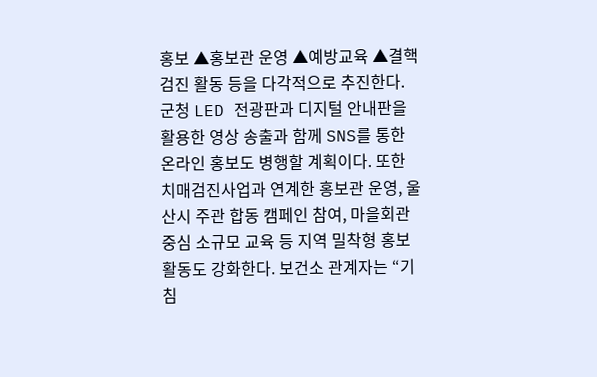홍보 ▲홍보관 운영 ▲예방교육 ▲결핵 검진 활동 등을 다각적으로 추진한다. 군청 LED 전광판과 디지털 안내판을 활용한 영상 송출과 함께 SNS를 통한 온라인 홍보도 병행할 계획이다. 또한 치매검진사업과 연계한 홍보관 운영, 울산시 주관 합동 캠페인 참여, 마을회관 중심 소규모 교육 등 지역 밀착형 홍보 활동도 강화한다. 보건소 관계자는 “기침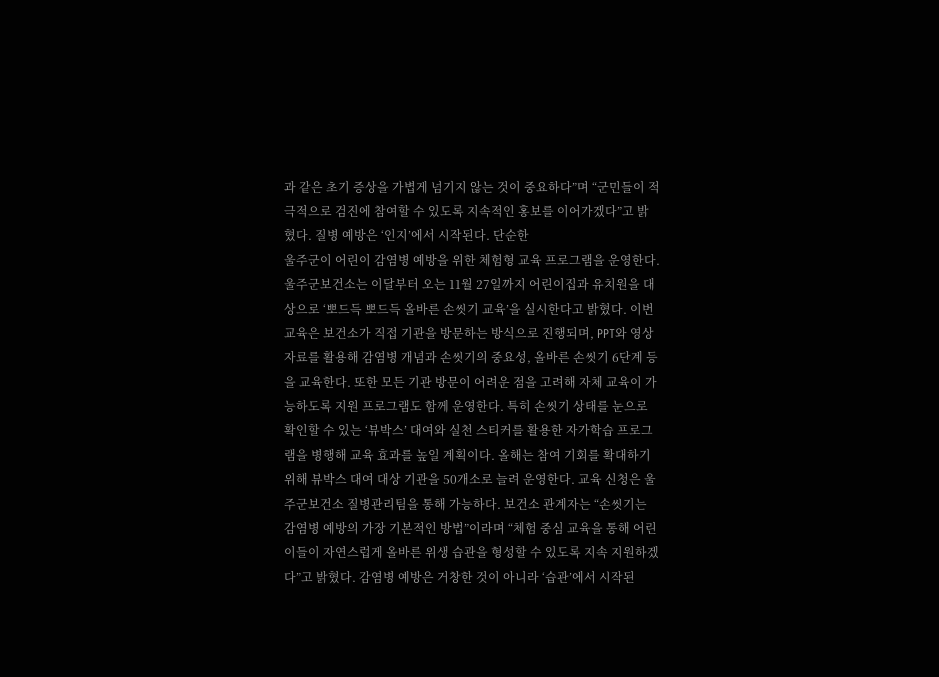과 같은 초기 증상을 가볍게 넘기지 않는 것이 중요하다”며 “군민들이 적극적으로 검진에 참여할 수 있도록 지속적인 홍보를 이어가겠다”고 밝혔다. 질병 예방은 ‘인지’에서 시작된다. 단순한
울주군이 어린이 감염병 예방을 위한 체험형 교육 프로그램을 운영한다. 울주군보건소는 이달부터 오는 11월 27일까지 어린이집과 유치원을 대상으로 ‘뽀드득 뽀드득 올바른 손씻기 교육’을 실시한다고 밝혔다. 이번 교육은 보건소가 직접 기관을 방문하는 방식으로 진행되며, PPT와 영상 자료를 활용해 감염병 개념과 손씻기의 중요성, 올바른 손씻기 6단계 등을 교육한다. 또한 모든 기관 방문이 어려운 점을 고려해 자체 교육이 가능하도록 지원 프로그램도 함께 운영한다. 특히 손씻기 상태를 눈으로 확인할 수 있는 ‘뷰박스’ 대여와 실천 스티커를 활용한 자가학습 프로그램을 병행해 교육 효과를 높일 계획이다. 올해는 참여 기회를 확대하기 위해 뷰박스 대여 대상 기관을 50개소로 늘려 운영한다. 교육 신청은 울주군보건소 질병관리팀을 통해 가능하다. 보건소 관계자는 “손씻기는 감염병 예방의 가장 기본적인 방법”이라며 “체험 중심 교육을 통해 어린이들이 자연스럽게 올바른 위생 습관을 형성할 수 있도록 지속 지원하겠다”고 밝혔다. 감염병 예방은 거창한 것이 아니라 ‘습관’에서 시작된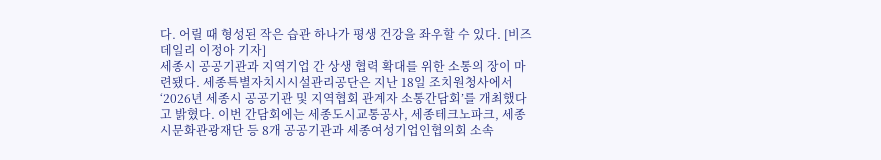다. 어릴 때 형성된 작은 습관 하나가 평생 건강을 좌우할 수 있다. [비즈데일리 이정아 기자]
세종시 공공기관과 지역기업 간 상생 협력 확대를 위한 소통의 장이 마련됐다. 세종특별자치시시설관리공단은 지난 18일 조치원청사에서 ‘2026년 세종시 공공기관 및 지역협회 관계자 소통간담회’를 개최했다고 밝혔다. 이번 간담회에는 세종도시교통공사, 세종테크노파크, 세종시문화관광재단 등 8개 공공기관과 세종여성기업인협의회 소속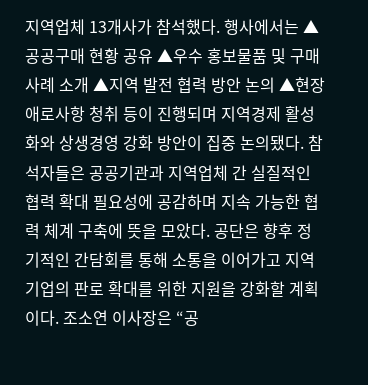지역업체 13개사가 참석했다. 행사에서는 ▲공공구매 현황 공유 ▲우수 홍보물품 및 구매 사례 소개 ▲지역 발전 협력 방안 논의 ▲현장 애로사항 청취 등이 진행되며 지역경제 활성화와 상생경영 강화 방안이 집중 논의됐다. 참석자들은 공공기관과 지역업체 간 실질적인 협력 확대 필요성에 공감하며 지속 가능한 협력 체계 구축에 뜻을 모았다. 공단은 향후 정기적인 간담회를 통해 소통을 이어가고 지역기업의 판로 확대를 위한 지원을 강화할 계획이다. 조소연 이사장은 “공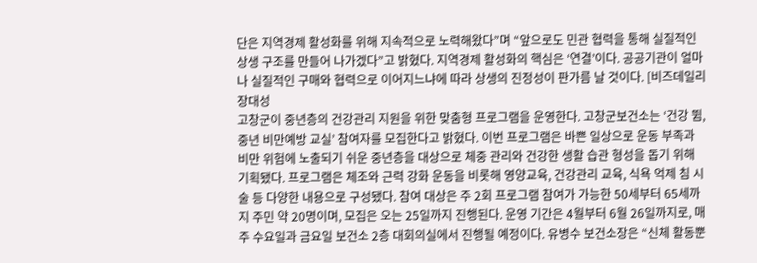단은 지역경제 활성화를 위해 지속적으로 노력해왔다”며 “앞으로도 민관 협력을 통해 실질적인 상생 구조를 만들어 나가겠다”고 밝혔다. 지역경제 활성화의 핵심은 ‘연결’이다. 공공기관이 얼마나 실질적인 구매와 협력으로 이어지느냐에 따라 상생의 진정성이 판가름 날 것이다. [비즈데일리 장대성
고창군이 중년층의 건강관리 지원을 위한 맞춤형 프로그램을 운영한다. 고창군보건소는 ‘건강 뜀, 중년 비만예방 교실’ 참여자를 모집한다고 밝혔다. 이번 프로그램은 바쁜 일상으로 운동 부족과 비만 위험에 노출되기 쉬운 중년층을 대상으로 체중 관리와 건강한 생활 습관 형성을 돕기 위해 기획됐다. 프로그램은 체조와 근력 강화 운동을 비롯해 영양교육, 건강관리 교육, 식욕 억제 침 시술 등 다양한 내용으로 구성됐다. 참여 대상은 주 2회 프로그램 참여가 가능한 50세부터 65세까지 주민 약 20명이며, 모집은 오는 25일까지 진행된다. 운영 기간은 4월부터 6월 26일까지로, 매주 수요일과 금요일 보건소 2층 대회의실에서 진행될 예정이다. 유병수 보건소장은 “신체 활동뿐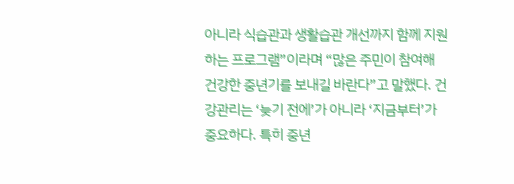아니라 식습관과 생활습관 개선까지 함께 지원하는 프로그램”이라며 “많은 주민이 참여해 건강한 중년기를 보내길 바란다”고 말했다. 건강관리는 ‘늦기 전에’가 아니라 ‘지금부터’가 중요하다. 특히 중년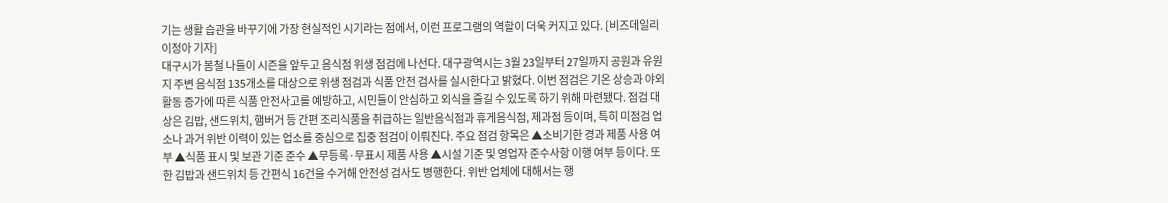기는 생활 습관을 바꾸기에 가장 현실적인 시기라는 점에서, 이런 프로그램의 역할이 더욱 커지고 있다. [비즈데일리 이정아 기자]
대구시가 봄철 나들이 시즌을 앞두고 음식점 위생 점검에 나선다. 대구광역시는 3월 23일부터 27일까지 공원과 유원지 주변 음식점 135개소를 대상으로 위생 점검과 식품 안전 검사를 실시한다고 밝혔다. 이번 점검은 기온 상승과 야외 활동 증가에 따른 식품 안전사고를 예방하고, 시민들이 안심하고 외식을 즐길 수 있도록 하기 위해 마련됐다. 점검 대상은 김밥, 샌드위치, 햄버거 등 간편 조리식품을 취급하는 일반음식점과 휴게음식점, 제과점 등이며, 특히 미점검 업소나 과거 위반 이력이 있는 업소를 중심으로 집중 점검이 이뤄진다. 주요 점검 항목은 ▲소비기한 경과 제품 사용 여부 ▲식품 표시 및 보관 기준 준수 ▲무등록·무표시 제품 사용 ▲시설 기준 및 영업자 준수사항 이행 여부 등이다. 또한 김밥과 샌드위치 등 간편식 16건을 수거해 안전성 검사도 병행한다. 위반 업체에 대해서는 행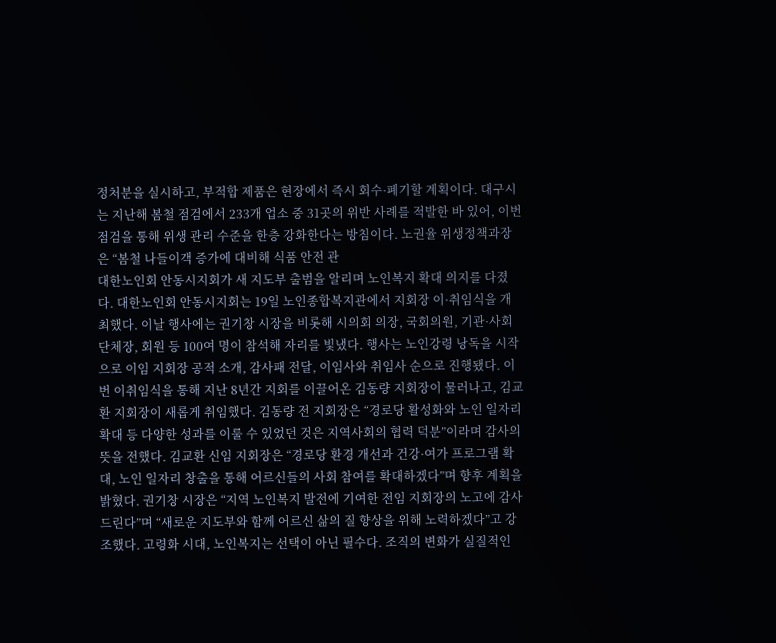정처분을 실시하고, 부적합 제품은 현장에서 즉시 회수·폐기할 계획이다. 대구시는 지난해 봄철 점검에서 233개 업소 중 31곳의 위반 사례를 적발한 바 있어, 이번 점검을 통해 위생 관리 수준을 한층 강화한다는 방침이다. 노권율 위생정책과장은 “봄철 나들이객 증가에 대비해 식품 안전 관
대한노인회 안동시지회가 새 지도부 출범을 알리며 노인복지 확대 의지를 다졌다. 대한노인회 안동시지회는 19일 노인종합복지관에서 지회장 이·취임식을 개최했다. 이날 행사에는 권기창 시장을 비롯해 시의회 의장, 국회의원, 기관·사회단체장, 회원 등 100여 명이 참석해 자리를 빛냈다. 행사는 노인강령 낭독을 시작으로 이임 지회장 공적 소개, 감사패 전달, 이임사와 취임사 순으로 진행됐다. 이번 이취임식을 통해 지난 8년간 지회를 이끌어온 김동량 지회장이 물러나고, 김교환 지회장이 새롭게 취임했다. 김동량 전 지회장은 “경로당 활성화와 노인 일자리 확대 등 다양한 성과를 이룰 수 있었던 것은 지역사회의 협력 덕분”이라며 감사의 뜻을 전했다. 김교환 신임 지회장은 “경로당 환경 개선과 건강·여가 프로그램 확대, 노인 일자리 창출을 통해 어르신들의 사회 참여를 확대하겠다”며 향후 계획을 밝혔다. 권기창 시장은 “지역 노인복지 발전에 기여한 전임 지회장의 노고에 감사드린다”며 “새로운 지도부와 함께 어르신 삶의 질 향상을 위해 노력하겠다”고 강조했다. 고령화 시대, 노인복지는 선택이 아닌 필수다. 조직의 변화가 실질적인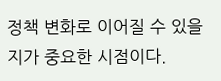정책 변화로 이어질 수 있을지가 중요한 시점이다.